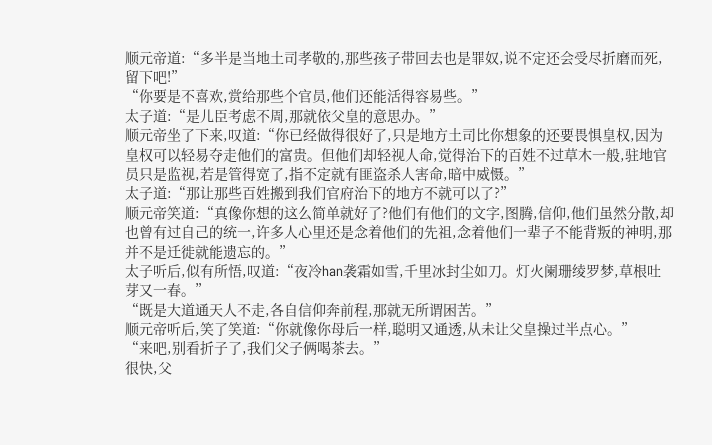顺元帝道:“多半是当地土司孝敬的,那些孩子带回去也是罪奴,说不定还会受尽折磨而死,留下吧!”
“你要是不喜欢,赏给那些个官员,他们还能活得容易些。”
太子道:“是儿臣考虑不周,那就依父皇的意思办。”
顺元帝坐了下来,叹道:“你已经做得很好了,只是地方土司比你想象的还要畏惧皇权,因为皇权可以轻易夺走他们的富贵。但他们却轻视人命,觉得治下的百姓不过草木一般,驻地官员只是监视,若是管得宽了,指不定就有匪盗杀人害命,暗中威慑。”
太子道:“那让那些百姓搬到我们官府治下的地方不就可以了?”
顺元帝笑道:“真像你想的这么简单就好了?他们有他们的文字,图腾,信仰,他们虽然分散,却也曾有过自己的统一,许多人心里还是念着他们的先祖,念着他们一辈子不能背叛的神明,那并不是迁徙就能遗忘的。”
太子听后,似有所悟,叹道:“夜冷han袭霜如雪,千里冰封尘如刀。灯火阑珊绫罗梦,草根吐芽又一春。”
“既是大道通天人不走,各自信仰奔前程,那就无所谓困苦。”
顺元帝听后,笑了笑道:“你就像你母后一样,聪明又通透,从未让父皇操过半点心。”
“来吧,别看折子了,我们父子俩喝茶去。”
很快,父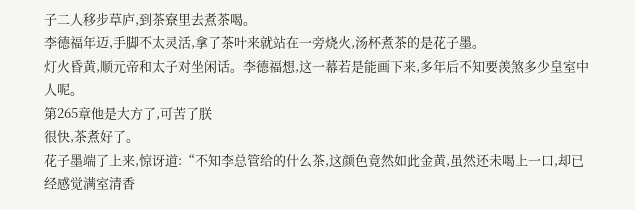子二人移步草庐,到茶寮里去煮茶喝。
李德福年迈,手脚不太灵活,拿了茶叶来就站在一旁烧火,汤杯煮茶的是花子墨。
灯火昏黄,顺元帝和太子对坐闲话。李德福想,这一幕若是能画下来,多年后不知要羡煞多少皇室中人呢。
第265章他是大方了,可苦了朕
很快,茶煮好了。
花子墨端了上来,惊讶道:“不知李总管给的什么茶,这颜色竟然如此金黄,虽然还未喝上一口,却已经感觉满室清香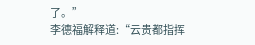了。”
李德福解释道:“云贵都指挥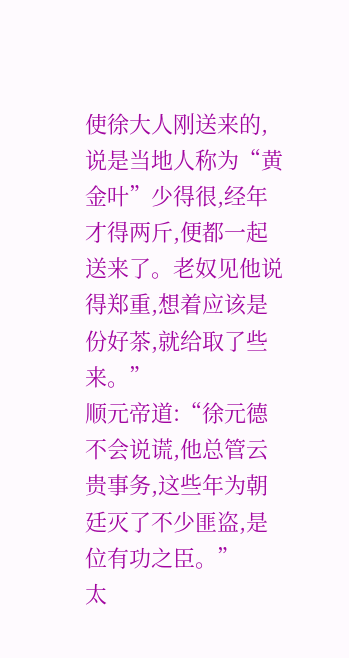使徐大人刚送来的,说是当地人称为“黄金叶”少得很,经年才得两斤,便都一起送来了。老奴见他说得郑重,想着应该是份好茶,就给取了些来。”
顺元帝道:“徐元德不会说谎,他总管云贵事务,这些年为朝廷灭了不少匪盗,是位有功之臣。”
太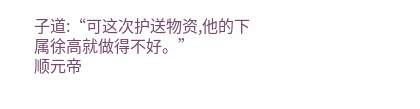子道:“可这次护送物资,他的下属徐高就做得不好。”
顺元帝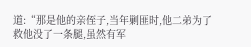道:“那是他的亲侄子,当年剿匪时,他二弟为了救他没了一条腿,虽然有军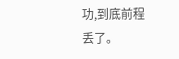功,到底前程丢了。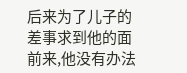后来为了儿子的差事求到他的面前来,他没有办法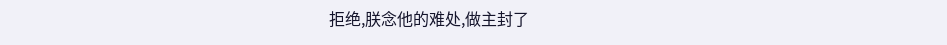拒绝,朕念他的难处,做主封了